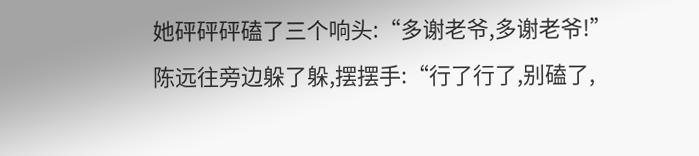她砰砰砰磕了三个响头:“多谢老爷,多谢老爷!”
陈远往旁边躲了躲,摆摆手:“行了行了,别磕了,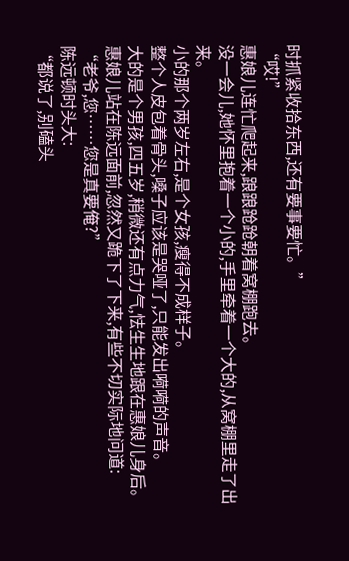时抓紧收拾东西,还有要事要忙。”
“哎!”
惠娘儿连忙爬起来,踉踉跄跄朝着窝棚跑去。
没一会儿,她怀里抱着一个小的,手里牵着一个大的,从窝棚里走了出来。
小的那个两岁左右,是个女孩,瘦得不成样子。
整个人皮包着骨头,嗓子应该是哭哑了,只能发出嗬嗬的声音。
大的是个男孩,四五岁,稍微还有点力气,怯生生地跟在惠娘儿身后。
惠娘儿站在陈远面前,忽然又跪下了下来,有些不切实际地问道:
“老爷,您……您是真要俺?”
陈远顿时头大:
“都说了,别磕头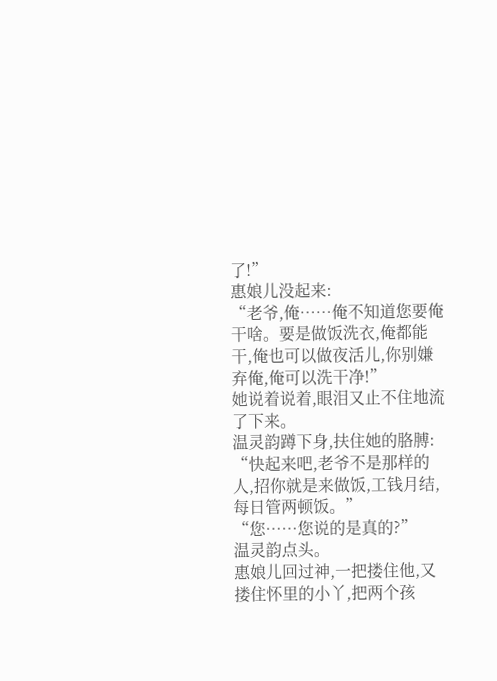了!”
惠娘儿没起来:
“老爷,俺……俺不知道您要俺干啥。要是做饭洗衣,俺都能干,俺也可以做夜活儿,你别嫌弃俺,俺可以洗干净!”
她说着说着,眼泪又止不住地流了下来。
温灵韵蹲下身,扶住她的胳膊:
“快起来吧,老爷不是那样的人,招你就是来做饭,工钱月结,每日管两顿饭。”
“您……您说的是真的?”
温灵韵点头。
惠娘儿回过神,一把搂住他,又搂住怀里的小丫,把两个孩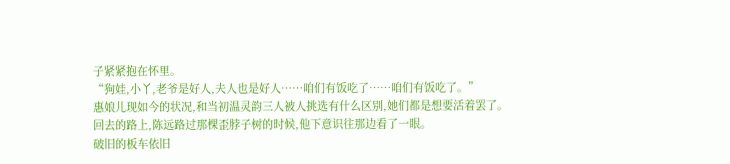子紧紧抱在怀里。
“狗娃,小丫,老爷是好人,夫人也是好人……咱们有饭吃了……咱们有饭吃了。”
惠娘儿现如今的状况,和当初温灵韵三人被人挑选有什么区别,她们都是想要活着罢了。
回去的路上,陈远路过那棵歪脖子树的时候,他下意识往那边看了一眼。
破旧的板车依旧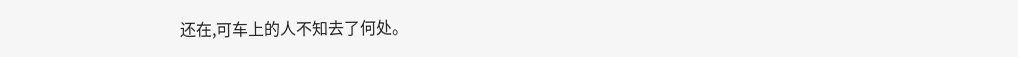还在,可车上的人不知去了何处。